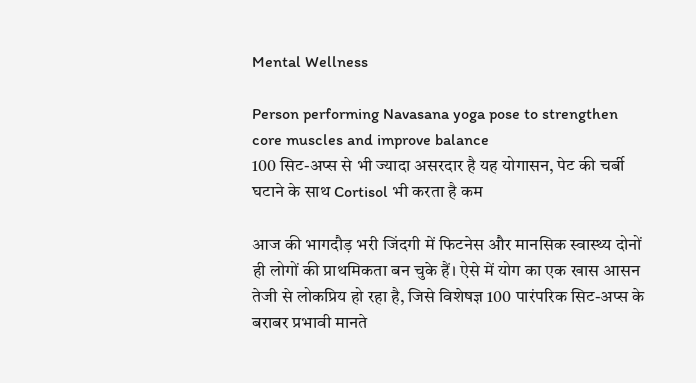Mental Wellness

Person performing Navasana yoga pose to strengthen core muscles and improve balance
100 सिट-अप्स से भी ज्यादा असरदार है यह योगासन, पेट की चर्बी घटाने के साथ Cortisol भी करता है कम

आज की भागदौड़ भरी जिंदगी में फिटनेस और मानसिक स्वास्थ्य दोनों ही लोगों की प्राथमिकता बन चुके हैं। ऐसे में योग का एक खास आसन तेजी से लोकप्रिय हो रहा है, जिसे विशेषज्ञ 100 पारंपरिक सिट-अप्स के बराबर प्रभावी मानते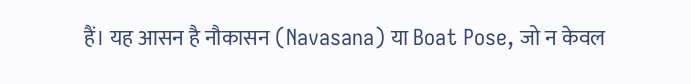हैं। यह आसन है नौकासन (Navasana) या Boat Pose, जो न केवल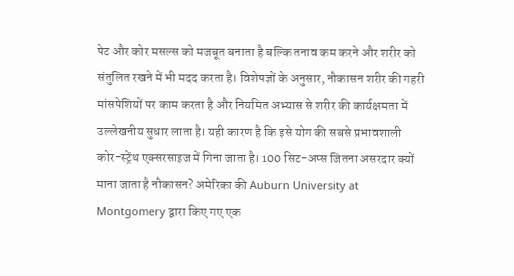पेट और कोर मसल्स को मजबूत बनाता है बल्कि तनाव कम करने और शरीर को संतुलित रखने में भी मदद करता है। विशेषज्ञों के अनुसार, नौकासन शरीर की गहरी मांसपेशियों पर काम करता है और नियमित अभ्यास से शरीर की कार्यक्षमता में उल्लेखनीय सुधार लाता है। यही कारण है कि इसे योग की सबसे प्रभावशाली कोर-स्ट्रेंथ एक्सरसाइज में गिना जाता है। 100 सिट-अप्स जितना असरदार क्यों माना जाता है नौकासन? अमेरिका की Auburn University at Montgomery द्वारा किए गए एक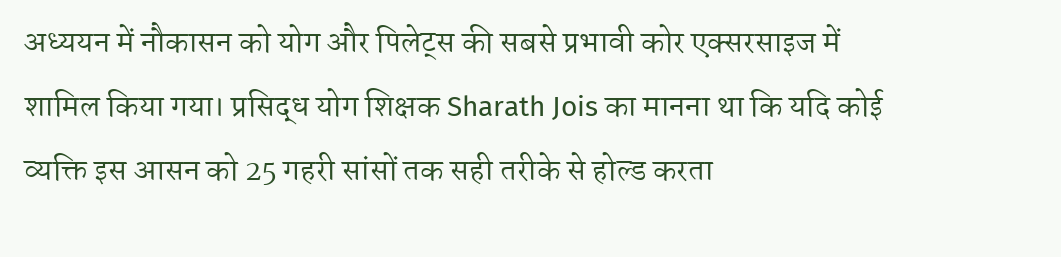अध्ययन में नौकासन को योग और पिलेट्स की सबसे प्रभावी कोर एक्सरसाइज में शामिल किया गया। प्रसिद्ध योग शिक्षक Sharath Jois का मानना था कि यदि कोई व्यक्ति इस आसन को 25 गहरी सांसों तक सही तरीके से होल्ड करता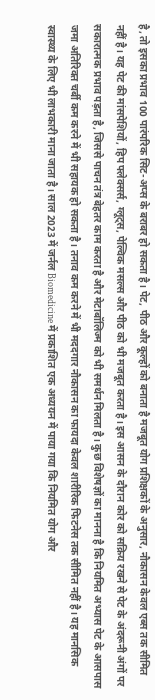है, तो इसका प्रभाव 100 पारंपरिक सिट-अप्स के बराबर हो सकता है। पेट, पीठ और कूल्हों को बनाता है मजबूत योग प्रशिक्षकों के अनुसार, नौकासन केवल एब्स तक सीमित नहीं है। यह पेट की मांसपेशियों, हिप फ्लेक्सर्स, ग्लूट्स, पेल्विक मसल्स और पीठ को भी मजबूत करता है। इस आसन के दौरान कोर को सक्रिय रखने से पेट के अंदरूनी अंगों पर सकारात्मक प्रभाव पड़ता है, जिससे पाचन तंत्र बेहतर काम करता है और मेटाबॉलिज्म को भी समर्थन मिलता है। कुछ विशेषज्ञों का मानना है कि नियमित अभ्यास पेट के आसपास जमा अतिरिक्त चर्बी कम करने में भी सहायक हो सकता है। तनाव कम करने में भी मददगार नौकासन का फायदा केवल शारीरिक फिटनेस तक सीमित नहीं है। यह मानसिक स्वास्थ्य के लिए भी लाभकारी माना जाता है। साल 2023 में जर्नल Biomedicine में प्रकाशित एक अध्ययन में पाया गया कि नियमित योग और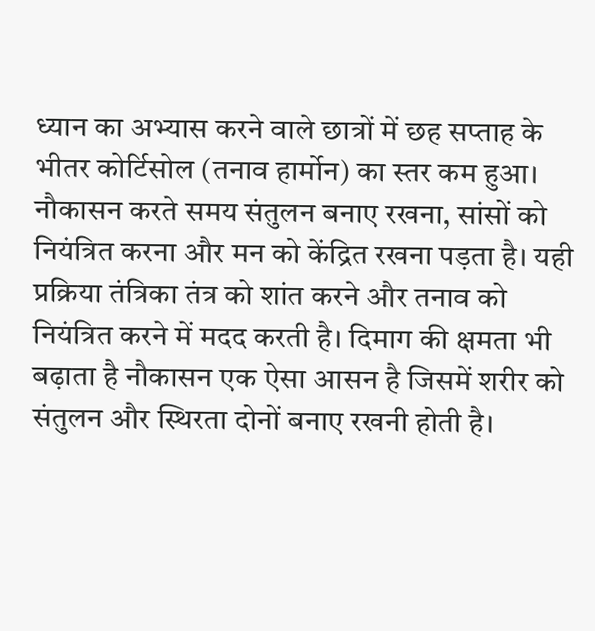ध्यान का अभ्यास करने वाले छात्रों में छह सप्ताह के भीतर कोर्टिसोल (तनाव हार्मोन) का स्तर कम हुआ। नौकासन करते समय संतुलन बनाए रखना, सांसों को नियंत्रित करना और मन को केंद्रित रखना पड़ता है। यही प्रक्रिया तंत्रिका तंत्र को शांत करने और तनाव को नियंत्रित करने में मदद करती है। दिमाग की क्षमता भी बढ़ाता है नौकासन एक ऐसा आसन है जिसमें शरीर को संतुलन और स्थिरता दोनों बनाए रखनी होती है।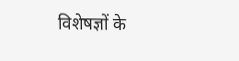विशेषज्ञों के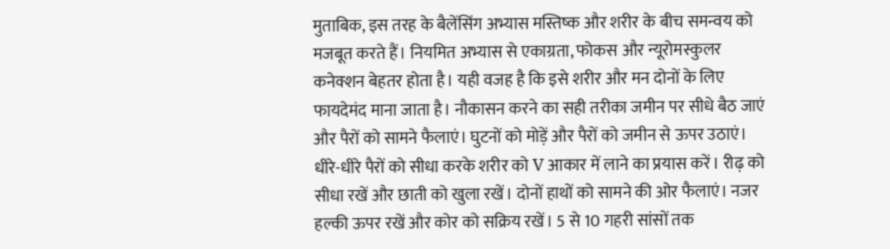मुताबिक, इस तरह के बैलेंसिंग अभ्यास मस्तिष्क और शरीर के बीच समन्वय को मजबूत करते हैं। नियमित अभ्यास से एकाग्रता, फोकस और न्यूरोमस्कुलर कनेक्शन बेहतर होता है। यही वजह है कि इसे शरीर और मन दोनों के लिए फायदेमंद माना जाता है। नौकासन करने का सही तरीका जमीन पर सीधे बैठ जाएं और पैरों को सामने फैलाएं। घुटनों को मोड़ें और पैरों को जमीन से ऊपर उठाएं। धीरे-धीरे पैरों को सीधा करके शरीर को V आकार में लाने का प्रयास करें। रीढ़ को सीधा रखें और छाती को खुला रखें। दोनों हाथों को सामने की ओर फैलाएं। नजर हल्की ऊपर रखें और कोर को सक्रिय रखें। 5 से 10 गहरी सांसों तक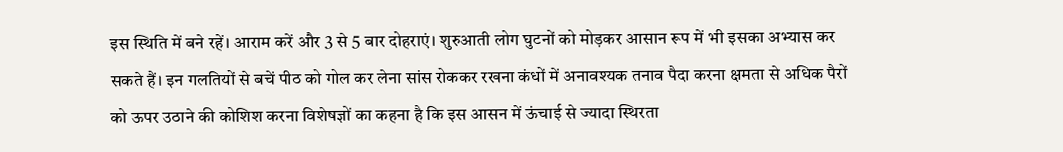इस स्थिति में बने रहें। आराम करें और 3 से 5 बार दोहराएं। शुरुआती लोग घुटनों को मोड़कर आसान रूप में भी इसका अभ्यास कर सकते हैं। इन गलतियों से बचें पीठ को गोल कर लेना सांस रोककर रखना कंधों में अनावश्यक तनाव पैदा करना क्षमता से अधिक पैरों को ऊपर उठाने की कोशिश करना विशेषज्ञों का कहना है कि इस आसन में ऊंचाई से ज्यादा स्थिरता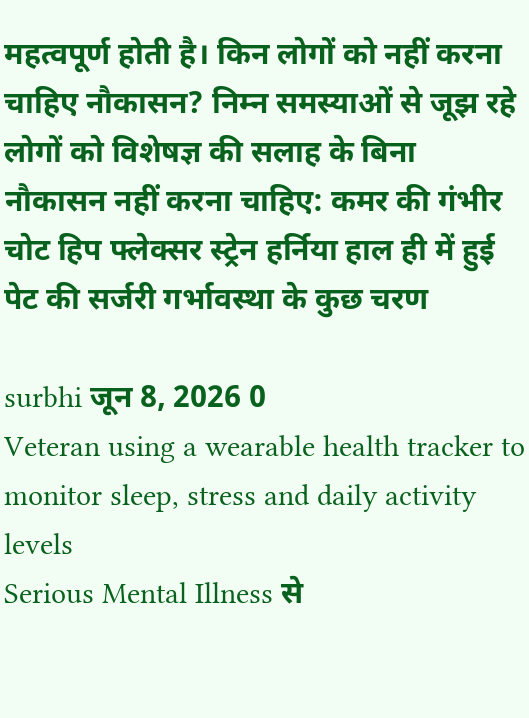महत्वपूर्ण होती है। किन लोगों को नहीं करना चाहिए नौकासन? निम्न समस्याओं से जूझ रहे लोगों को विशेषज्ञ की सलाह के बिना नौकासन नहीं करना चाहिए: कमर की गंभीर चोट हिप फ्लेक्सर स्ट्रेन हर्निया हाल ही में हुई पेट की सर्जरी गर्भावस्था के कुछ चरण

surbhi जून 8, 2026 0
Veteran using a wearable health tracker to monitor sleep, stress and daily activity levels
Serious Mental Illness से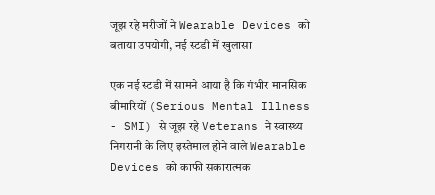जूझ रहे मरीजों ने Wearable Devices को बताया उपयोगी, नई स्टडी में खुलासा

एक नई स्टडी में सामने आया है कि गंभीर मानसिक बीमारियों (Serious Mental Illness - SMI) से जूझ रहे Veterans ने स्वास्थ्य निगरानी के लिए इस्तेमाल होने वाले Wearable Devices को काफी सकारात्मक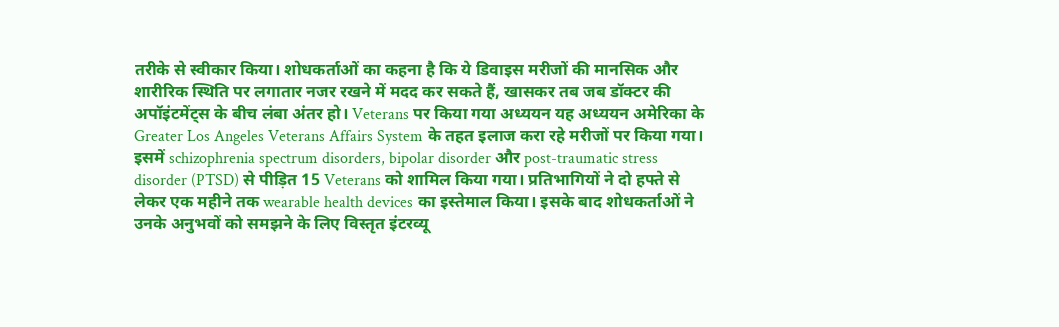तरीके से स्वीकार किया। शोधकर्ताओं का कहना है कि ये डिवाइस मरीजों की मानसिक और शारीरिक स्थिति पर लगातार नजर रखने में मदद कर सकते हैं, खासकर तब जब डॉक्टर की अपॉइंटमेंट्स के बीच लंबा अंतर हो। Veterans पर किया गया अध्ययन यह अध्ययन अमेरिका के Greater Los Angeles Veterans Affairs System के तहत इलाज करा रहे मरीजों पर किया गया। इसमें schizophrenia spectrum disorders, bipolar disorder और post-traumatic stress disorder (PTSD) से पीड़ित 15 Veterans को शामिल किया गया। प्रतिभागियों ने दो हफ्ते से लेकर एक महीने तक wearable health devices का इस्तेमाल किया। इसके बाद शोधकर्ताओं ने उनके अनुभवों को समझने के लिए विस्तृत इंटरव्यू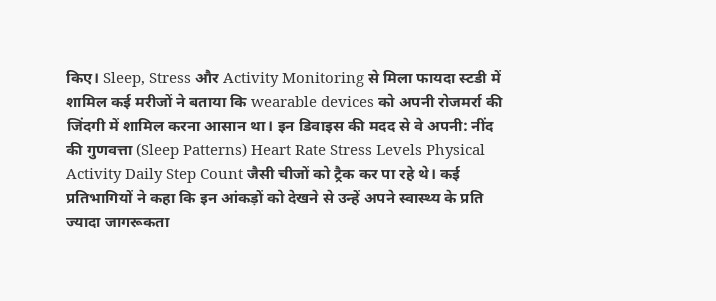किए। Sleep, Stress और Activity Monitoring से मिला फायदा स्टडी में शामिल कई मरीजों ने बताया कि wearable devices को अपनी रोजमर्रा की जिंदगी में शामिल करना आसान था। इन डिवाइस की मदद से वे अपनी: नींद की गुणवत्ता (Sleep Patterns) Heart Rate Stress Levels Physical Activity Daily Step Count जैसी चीजों को ट्रैक कर पा रहे थे। कई प्रतिभागियों ने कहा कि इन आंकड़ों को देखने से उन्हें अपने स्वास्थ्य के प्रति ज्यादा जागरूकता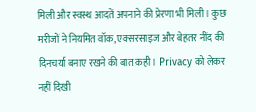मिली और स्वस्थ आदतें अपनाने की प्रेरणा भी मिली। कुछ मरीजों ने नियमित वॉक, एक्सरसाइज और बेहतर नींद की दिनचर्या बनाए रखने की बात कही। Privacy को लेकर नहीं दिखी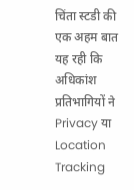चिंता स्टडी की एक अहम बात यह रही कि अधिकांश प्रतिभागियों ने Privacy या Location Tracking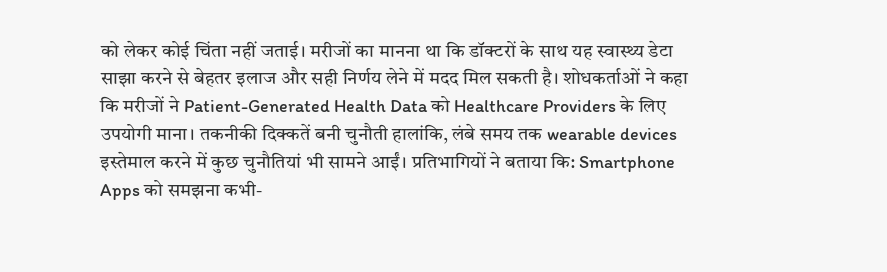को लेकर कोई चिंता नहीं जताई। मरीजों का मानना था कि डॉक्टरों के साथ यह स्वास्थ्य डेटा साझा करने से बेहतर इलाज और सही निर्णय लेने में मदद मिल सकती है। शोधकर्ताओं ने कहा कि मरीजों ने Patient-Generated Health Data को Healthcare Providers के लिए उपयोगी माना। तकनीकी दिक्कतें बनी चुनौती हालांकि, लंबे समय तक wearable devices इस्तेमाल करने में कुछ चुनौतियां भी सामने आईं। प्रतिभागियों ने बताया कि: Smartphone Apps को समझना कभी-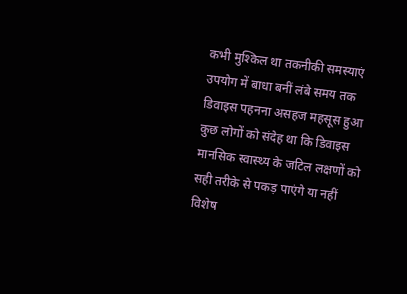कभी मुश्किल था तकनीकी समस्याएं उपयोग में बाधा बनीं लंबे समय तक डिवाइस पहनना असहज महसूस हुआ कुछ लोगों को संदेह था कि डिवाइस मानसिक स्वास्थ्य के जटिल लक्षणों को सही तरीके से पकड़ पाएंगे या नहीं विशेष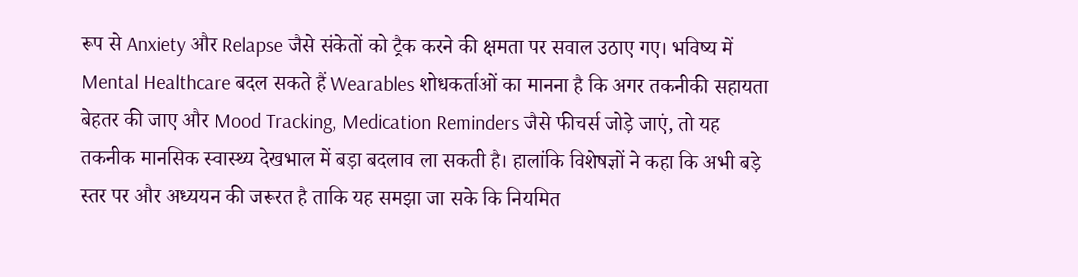रूप से Anxiety और Relapse जैसे संकेतों को ट्रैक करने की क्षमता पर सवाल उठाए गए। भविष्य में Mental Healthcare बदल सकते हैं Wearables शोधकर्ताओं का मानना है कि अगर तकनीकी सहायता बेहतर की जाए और Mood Tracking, Medication Reminders जैसे फीचर्स जोड़े जाएं, तो यह तकनीक मानसिक स्वास्थ्य देखभाल में बड़ा बदलाव ला सकती है। हालांकि विशेषज्ञों ने कहा कि अभी बड़े स्तर पर और अध्ययन की जरूरत है ताकि यह समझा जा सके कि नियमित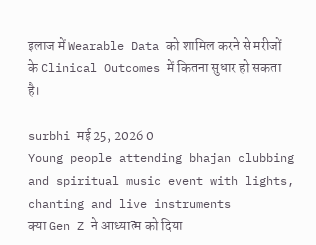इलाज में Wearable Data को शामिल करने से मरीजों के Clinical Outcomes में कितना सुधार हो सकता है।

surbhi मई 25, 2026 0
Young people attending bhajan clubbing and spiritual music event with lights, chanting and live instruments
क्या Gen Z ने आध्यात्म को दिया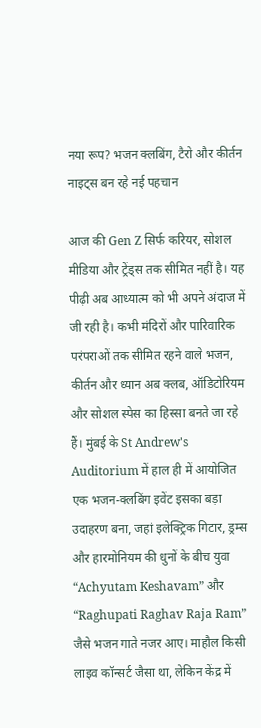नया रूप? भजन क्लबिंग, टैरो और कीर्तन नाइट्स बन रहे नई पहचान

आज की Gen Z सिर्फ करियर, सोशल मीडिया और ट्रेंड्स तक सीमित नहीं है। यह पीढ़ी अब आध्यात्म को भी अपने अंदाज में जी रही है। कभी मंदिरों और पारिवारिक परंपराओं तक सीमित रहने वाले भजन, कीर्तन और ध्यान अब क्लब, ऑडिटोरियम और सोशल स्पेस का हिस्सा बनते जा रहे हैं। मुंबई के St Andrew's Auditorium में हाल ही में आयोजित एक भजन-क्लबिंग इवेंट इसका बड़ा उदाहरण बना, जहां इलेक्ट्रिक गिटार, ड्रम्स और हारमोनियम की धुनों के बीच युवा “Achyutam Keshavam” और “Raghupati Raghav Raja Ram” जैसे भजन गाते नजर आए। माहौल किसी लाइव कॉन्सर्ट जैसा था, लेकिन केंद्र में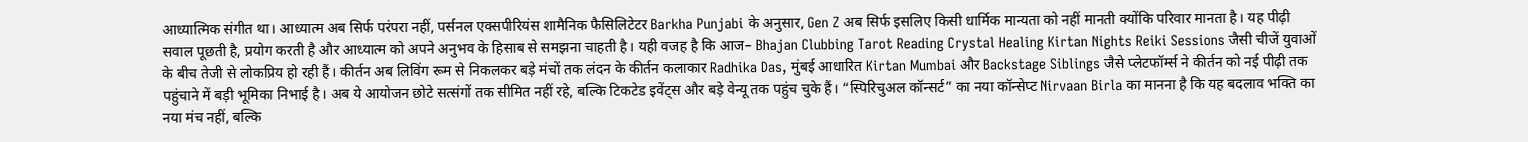आध्यात्मिक संगीत था। आध्यात्म अब सिर्फ परंपरा नहीं, पर्सनल एक्सपीरियंस शामैनिक फैसिलिटेटर Barkha Punjabi के अनुसार, Gen Z अब सिर्फ इसलिए किसी धार्मिक मान्यता को नहीं मानती क्योंकि परिवार मानता है। यह पीढ़ी सवाल पूछती है, प्रयोग करती है और आध्यात्म को अपने अनुभव के हिसाब से समझना चाहती है। यही वजह है कि आज– Bhajan Clubbing Tarot Reading Crystal Healing Kirtan Nights Reiki Sessions जैसी चीजें युवाओं के बीच तेजी से लोकप्रिय हो रही हैं। कीर्तन अब लिविंग रूम से निकलकर बड़े मंचों तक लंदन के कीर्तन कलाकार Radhika Das, मुंबई आधारित Kirtan Mumbai और Backstage Siblings जैसे प्लेटफॉर्म्स ने कीर्तन को नई पीढ़ी तक पहुंचाने में बड़ी भूमिका निभाई है। अब ये आयोजन छोटे सत्संगों तक सीमित नहीं रहे, बल्कि टिकटेड इवेंट्स और बड़े वेन्यू तक पहुंच चुके हैं। “स्पिरिचुअल कॉन्सर्ट” का नया कॉन्सेप्ट Nirvaan Birla का मानना है कि यह बदलाव भक्ति का नया मंच नहीं, बल्कि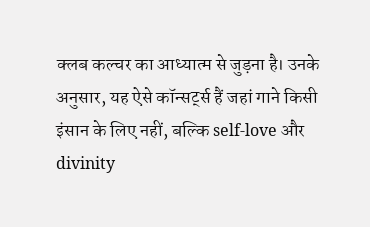क्लब कल्चर का आध्यात्म से जुड़ना है। उनके अनुसार, यह ऐसे कॉन्सर्ट्स हैं जहां गाने किसी इंसान के लिए नहीं, बल्कि self-love और divinity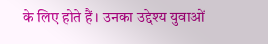के लिए होते हैं। उनका उद्देश्य युवाओं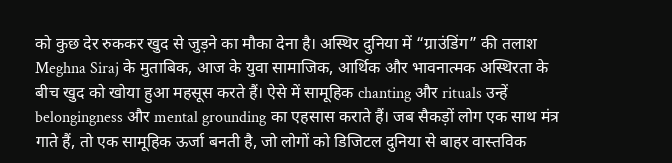को कुछ देर रुककर खुद से जुड़ने का मौका देना है। अस्थिर दुनिया में “ग्राउंडिंग” की तलाश Meghna Siraj के मुताबिक, आज के युवा सामाजिक, आर्थिक और भावनात्मक अस्थिरता के बीच खुद को खोया हुआ महसूस करते हैं। ऐसे में सामूहिक chanting और rituals उन्हें belongingness और mental grounding का एहसास कराते हैं। जब सैकड़ों लोग एक साथ मंत्र गाते हैं, तो एक सामूहिक ऊर्जा बनती है, जो लोगों को डिजिटल दुनिया से बाहर वास्तविक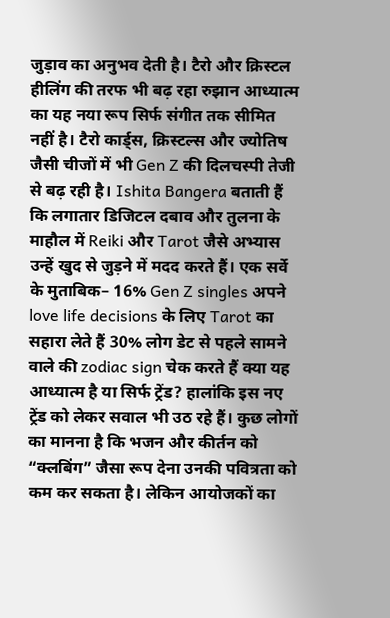जुड़ाव का अनुभव देती है। टैरो और क्रिस्टल हीलिंग की तरफ भी बढ़ रहा रुझान आध्यात्म का यह नया रूप सिर्फ संगीत तक सीमित नहीं है। टैरो कार्ड्स, क्रिस्टल्स और ज्योतिष जैसी चीजों में भी Gen Z की दिलचस्पी तेजी से बढ़ रही है। Ishita Bangera बताती हैं कि लगातार डिजिटल दबाव और तुलना के माहौल में Reiki और Tarot जैसे अभ्यास उन्हें खुद से जुड़ने में मदद करते हैं। एक सर्वे के मुताबिक– 16% Gen Z singles अपने love life decisions के लिए Tarot का सहारा लेते हैं 30% लोग डेट से पहले सामने वाले की zodiac sign चेक करते हैं क्या यह आध्यात्म है या सिर्फ ट्रेंड? हालांकि इस नए ट्रेंड को लेकर सवाल भी उठ रहे हैं। कुछ लोगों का मानना है कि भजन और कीर्तन को “क्लबिंग” जैसा रूप देना उनकी पवित्रता को कम कर सकता है। लेकिन आयोजकों का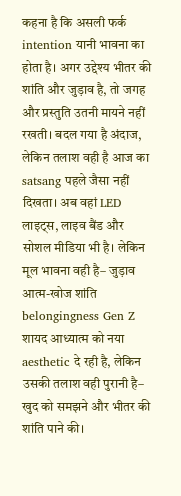कहना है कि असली फर्क intention यानी भावना का होता है। अगर उद्देश्य भीतर की शांति और जुड़ाव है, तो जगह और प्रस्तुति उतनी मायने नहीं रखती। बदल गया है अंदाज, लेकिन तलाश वही है आज का satsang पहले जैसा नहीं दिखता। अब वहां LED लाइट्स, लाइव बैंड और सोशल मीडिया भी है। लेकिन मूल भावना वही है– जुड़ाव आत्म-खोज शांति belongingness Gen Z शायद आध्यात्म को नया aesthetic दे रही है, लेकिन उसकी तलाश वही पुरानी है– खुद को समझने और भीतर की शांति पाने की।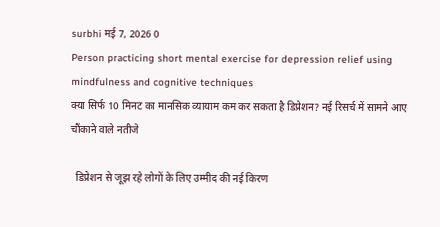surbhi मई 7, 2026 0
Person practicing short mental exercise for depression relief using mindfulness and cognitive techniques
क्या सिर्फ 10 मिनट का मानसिक व्यायाम कम कर सकता है डिप्रेशन? नई रिसर्च में सामने आए चौंकाने वाले नतीजे

  डिप्रेशन से जूझ रहे लोगों के लिए उम्मीद की नई किरण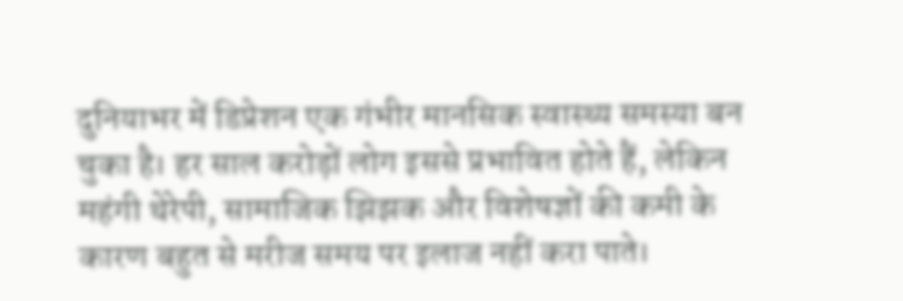दुनियाभर में डिप्रेशन एक गंभीर मानसिक स्वास्थ्य समस्या बन चुका है। हर साल करोड़ों लोग इससे प्रभावित होते हैं, लेकिन महंगी थेरेपी, सामाजिक झिझक और विशेषज्ञों की कमी के कारण बहुत से मरीज समय पर इलाज नहीं करा पाते।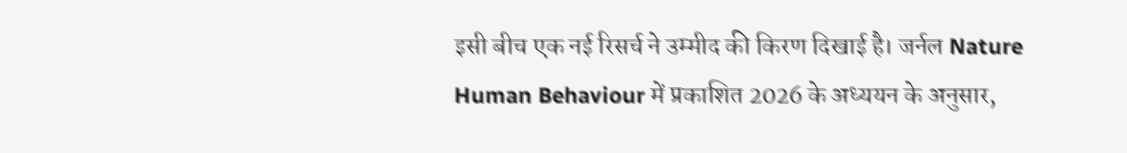इसी बीच एक नई रिसर्च ने उम्मीद की किरण दिखाई है। जर्नल Nature Human Behaviour में प्रकाशित 2026 के अध्ययन के अनुसार,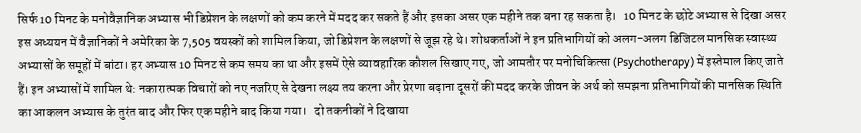सिर्फ 10 मिनट के मनोवैज्ञानिक अभ्यास भी डिप्रेशन के लक्षणों को कम करने में मदद कर सकते हैं और इसका असर एक महीने तक बना रह सकता है।   10 मिनट के छोटे अभ्यास से दिखा असर इस अध्ययन में वैज्ञानिकों ने अमेरिका के 7,505 वयस्कों को शामिल किया, जो डिप्रेशन के लक्षणों से जूझ रहे थे। शोधकर्ताओं ने इन प्रतिभागियों को अलग-अलग डिजिटल मानसिक स्वास्थ्य अभ्यासों के समूहों में बांटा। हर अभ्यास 10 मिनट से कम समय का था और इसमें ऐसे व्यावहारिक कौशल सिखाए गए, जो आमतौर पर मनोचिकित्सा (Psychotherapy) में इस्तेमाल किए जाते हैं। इन अभ्यासों में शामिल थे: नकारात्मक विचारों को नए नजरिए से देखना लक्ष्य तय करना और प्रेरणा बढ़ाना दूसरों की मदद करके जीवन के अर्थ को समझना प्रतिभागियों की मानसिक स्थिति का आकलन अभ्यास के तुरंत बाद और फिर एक महीने बाद किया गया।   दो तकनीकों ने दिखाया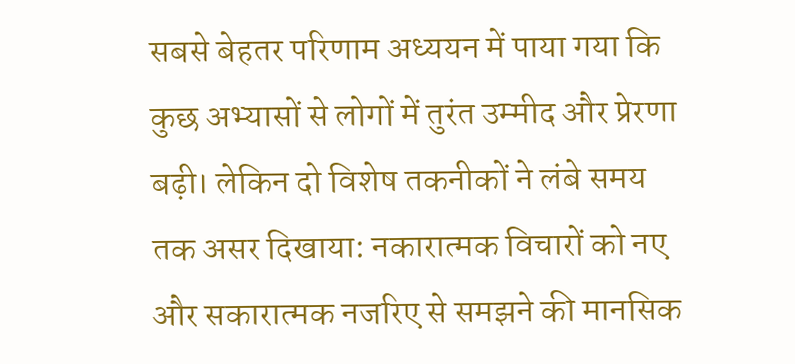सबसे बेहतर परिणाम अध्ययन में पाया गया कि कुछ अभ्यासों से लोगों में तुरंत उम्मीद और प्रेरणा बढ़ी। लेकिन दो विशेष तकनीकों ने लंबे समय तक असर दिखाया: नकारात्मक विचारों को नए और सकारात्मक नजरिए से समझने की मानसिक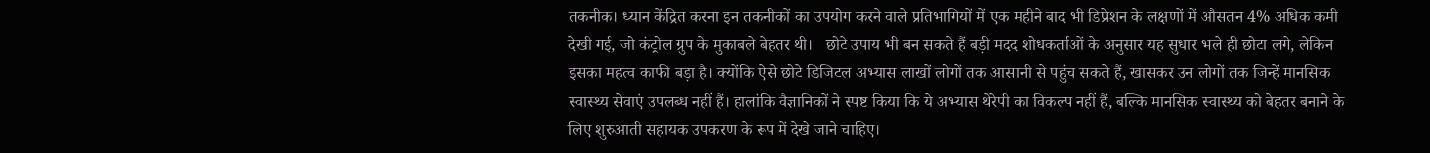तकनीक। ध्यान केंद्रित करना इन तकनीकों का उपयोग करने वाले प्रतिभागियों में एक महीने बाद भी डिप्रेशन के लक्षणों में औसतन 4% अधिक कमी देखी गई, जो कंट्रोल ग्रुप के मुकाबले बेहतर थी।   छोटे उपाय भी बन सकते हैं बड़ी मदद शोधकर्ताओं के अनुसार यह सुधार भले ही छोटा लगे, लेकिन इसका महत्व काफी बड़ा है। क्योंकि ऐसे छोटे डिजिटल अभ्यास लाखों लोगों तक आसानी से पहुंच सकते हैं, खासकर उन लोगों तक जिन्हें मानसिक स्वास्थ्य सेवाएं उपलब्ध नहीं हैं। हालांकि वैज्ञानिकों ने स्पष्ट किया कि ये अभ्यास थेरेपी का विकल्प नहीं हैं, बल्कि मानसिक स्वास्थ्य को बेहतर बनाने के लिए शुरुआती सहायक उपकरण के रूप में देखे जाने चाहिए।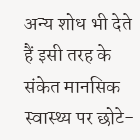अन्य शोध भी देते हैं इसी तरह के संकेत मानसिक स्वास्थ्य पर छोटे-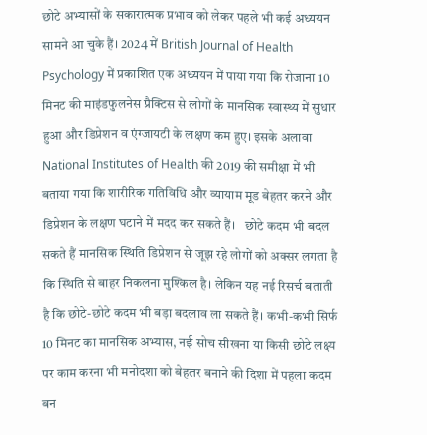छोटे अभ्यासों के सकारात्मक प्रभाव को लेकर पहले भी कई अध्ययन सामने आ चुके हैं। 2024 में British Journal of Health Psychology में प्रकाशित एक अध्ययन में पाया गया कि रोजाना 10 मिनट की माइंडफुलनेस प्रैक्टिस से लोगों के मानसिक स्वास्थ्य में सुधार हुआ और डिप्रेशन व एंग्जायटी के लक्षण कम हुए। इसके अलावा National Institutes of Health की 2019 की समीक्षा में भी बताया गया कि शारीरिक गतिविधि और व्यायाम मूड बेहतर करने और डिप्रेशन के लक्षण घटाने में मदद कर सकते हैं।   छोटे कदम भी बदल सकते हैं मानसिक स्थिति डिप्रेशन से जूझ रहे लोगों को अक्सर लगता है कि स्थिति से बाहर निकलना मुश्किल है। लेकिन यह नई रिसर्च बताती है कि छोटे-छोटे कदम भी बड़ा बदलाव ला सकते हैं। कभी-कभी सिर्फ 10 मिनट का मानसिक अभ्यास, नई सोच सीखना या किसी छोटे लक्ष्य पर काम करना भी मनोदशा को बेहतर बनाने की दिशा में पहला कदम बन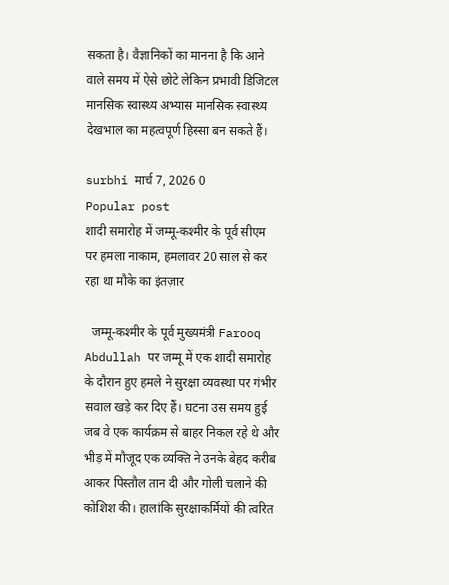सकता है। वैज्ञानिकों का मानना है कि आने वाले समय में ऐसे छोटे लेकिन प्रभावी डिजिटल मानसिक स्वास्थ्य अभ्यास मानसिक स्वास्थ्य देखभाल का महत्वपूर्ण हिस्सा बन सकते हैं।

surbhi मार्च 7, 2026 0
Popular post
शादी समारोह में जम्मू-कश्मीर के पूर्व सीएम पर हमला नाकाम, हमलावर 20 साल से कर रहा था मौके का इंतज़ार

  जम्मू-कश्मीर के पूर्व मुख्यमंत्री Farooq Abdullah पर जम्मू में एक शादी समारोह के दौरान हुए हमले ने सुरक्षा व्यवस्था पर गंभीर सवाल खड़े कर दिए हैं। घटना उस समय हुई जब वे एक कार्यक्रम से बाहर निकल रहे थे और भीड़ में मौजूद एक व्यक्ति ने उनके बेहद करीब आकर पिस्तौल तान दी और गोली चलाने की कोशिश की। हालांकि सुरक्षाकर्मियों की त्वरित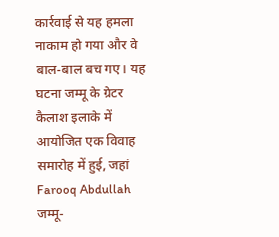कार्रवाई से यह हमला नाकाम हो गया और वे बाल-बाल बच गए। यह घटना जम्मू के ग्रेटर कैलाश इलाके में आयोजित एक विवाह समारोह में हुई, जहां Farooq Abdullah जम्मू-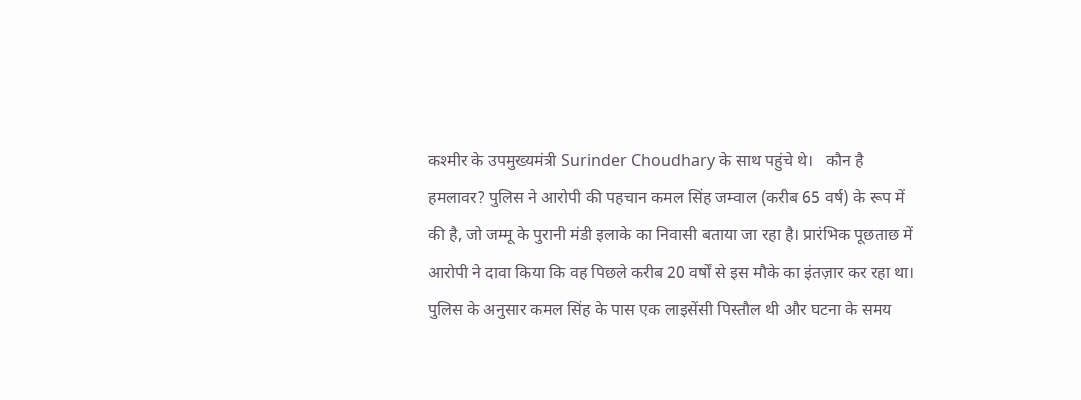कश्मीर के उपमुख्यमंत्री Surinder Choudhary के साथ पहुंचे थे।   कौन है हमलावर? पुलिस ने आरोपी की पहचान कमल सिंह जम्वाल (करीब 65 वर्ष) के रूप में की है, जो जम्मू के पुरानी मंडी इलाके का निवासी बताया जा रहा है। प्रारंभिक पूछताछ में आरोपी ने दावा किया कि वह पिछले करीब 20 वर्षों से इस मौके का इंतज़ार कर रहा था। पुलिस के अनुसार कमल सिंह के पास एक लाइसेंसी पिस्तौल थी और घटना के समय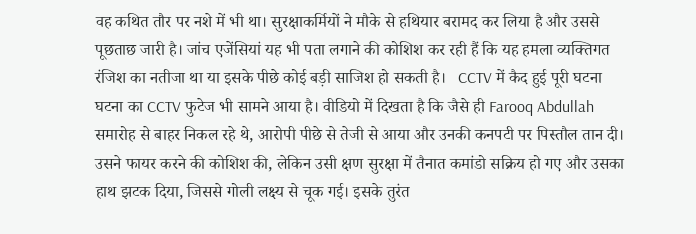वह कथित तौर पर नशे में भी था। सुरक्षाकर्मियों ने मौके से हथियार बरामद कर लिया है और उससे पूछताछ जारी है। जांच एजेंसियां यह भी पता लगाने की कोशिश कर रही हैं कि यह हमला व्यक्तिगत रंजिश का नतीजा था या इसके पीछे कोई बड़ी साजिश हो सकती है।   CCTV में कैद हुई पूरी घटना घटना का CCTV फुटेज भी सामने आया है। वीडियो में दिखता है कि जैसे ही Farooq Abdullah समारोह से बाहर निकल रहे थे, आरोपी पीछे से तेजी से आया और उनकी कनपटी पर पिस्तौल तान दी। उसने फायर करने की कोशिश की, लेकिन उसी क्षण सुरक्षा में तैनात कमांडो सक्रिय हो गए और उसका हाथ झटक दिया, जिससे गोली लक्ष्य से चूक गई। इसके तुरंत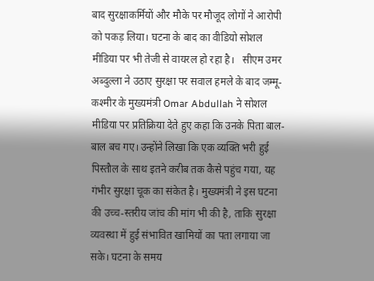बाद सुरक्षाकर्मियों और मौके पर मौजूद लोगों ने आरोपी को पकड़ लिया। घटना के बाद का वीडियो सोशल मीडिया पर भी तेजी से वायरल हो रहा है।   सीएम उमर अब्दुल्ला ने उठाए सुरक्षा पर सवाल हमले के बाद जम्मू-कश्मीर के मुख्यमंत्री Omar Abdullah ने सोशल मीडिया पर प्रतिक्रिया देते हुए कहा कि उनके पिता बाल-बाल बच गए। उन्होंने लिखा कि एक व्यक्ति भरी हुई पिस्तौल के साथ इतने करीब तक कैसे पहुंच गया, यह गंभीर सुरक्षा चूक का संकेत है। मुख्यमंत्री ने इस घटना की उच्च-स्तरीय जांच की मांग भी की है, ताकि सुरक्षा व्यवस्था में हुई संभावित खामियों का पता लगाया जा सके। घटना के समय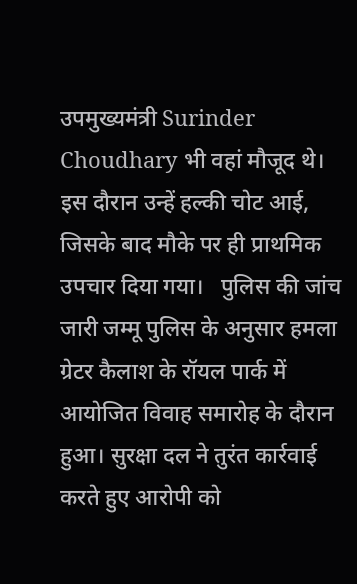उपमुख्यमंत्री Surinder Choudhary भी वहां मौजूद थे। इस दौरान उन्हें हल्की चोट आई, जिसके बाद मौके पर ही प्राथमिक उपचार दिया गया।   पुलिस की जांच जारी जम्मू पुलिस के अनुसार हमला ग्रेटर कैलाश के रॉयल पार्क में आयोजित विवाह समारोह के दौरान हुआ। सुरक्षा दल ने तुरंत कार्रवाई करते हुए आरोपी को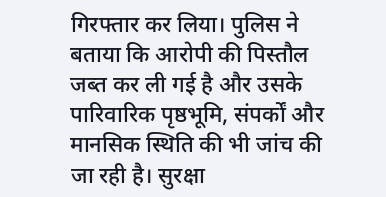गिरफ्तार कर लिया। पुलिस ने बताया कि आरोपी की पिस्तौल जब्त कर ली गई है और उसके पारिवारिक पृष्ठभूमि, संपर्कों और मानसिक स्थिति की भी जांच की जा रही है। सुरक्षा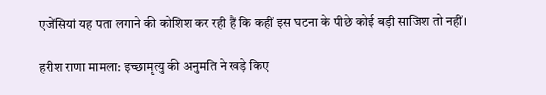एजेंसियां यह पता लगाने की कोशिश कर रही हैं कि कहीं इस घटना के पीछे कोई बड़ी साजिश तो नहीं।

हरीश राणा मामला: इच्छामृत्यु की अनुमति ने खड़े किए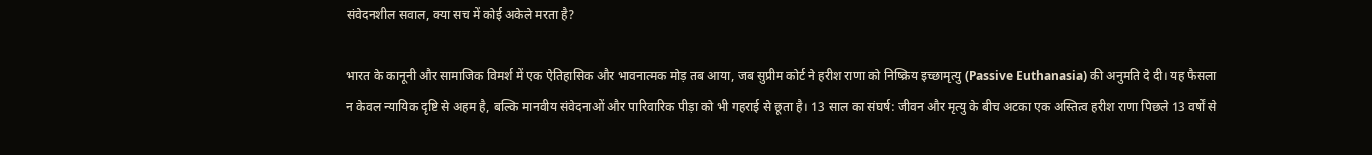संवेदनशील सवाल, क्या सच में कोई अकेले मरता है?

भारत के कानूनी और सामाजिक विमर्श में एक ऐतिहासिक और भावनात्मक मोड़ तब आया, जब सुप्रीम कोर्ट ने हरीश राणा को निष्क्रिय इच्छामृत्यु (Passive Euthanasia) की अनुमति दे दी। यह फैसला न केवल न्यायिक दृष्टि से अहम है, बल्कि मानवीय संवेदनाओं और पारिवारिक पीड़ा को भी गहराई से छूता है। 13 साल का संघर्ष: जीवन और मृत्यु के बीच अटका एक अस्तित्व हरीश राणा पिछले 13 वर्षों से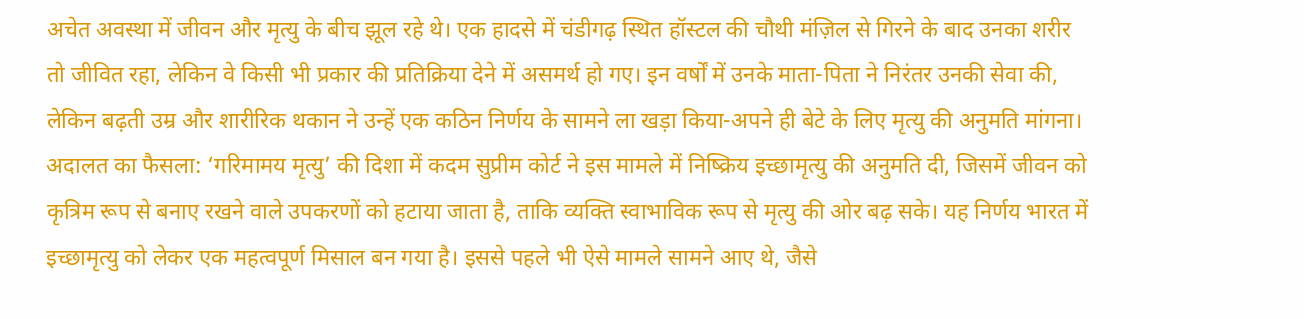अचेत अवस्था में जीवन और मृत्यु के बीच झूल रहे थे। एक हादसे में चंडीगढ़ स्थित हॉस्टल की चौथी मंज़िल से गिरने के बाद उनका शरीर तो जीवित रहा, लेकिन वे किसी भी प्रकार की प्रतिक्रिया देने में असमर्थ हो गए। इन वर्षों में उनके माता-पिता ने निरंतर उनकी सेवा की, लेकिन बढ़ती उम्र और शारीरिक थकान ने उन्हें एक कठिन निर्णय के सामने ला खड़ा किया-अपने ही बेटे के लिए मृत्यु की अनुमति मांगना। अदालत का फैसला: ‘गरिमामय मृत्यु’ की दिशा में कदम सुप्रीम कोर्ट ने इस मामले में निष्क्रिय इच्छामृत्यु की अनुमति दी, जिसमें जीवन को कृत्रिम रूप से बनाए रखने वाले उपकरणों को हटाया जाता है, ताकि व्यक्ति स्वाभाविक रूप से मृत्यु की ओर बढ़ सके। यह निर्णय भारत में इच्छामृत्यु को लेकर एक महत्वपूर्ण मिसाल बन गया है। इससे पहले भी ऐसे मामले सामने आए थे, जैसे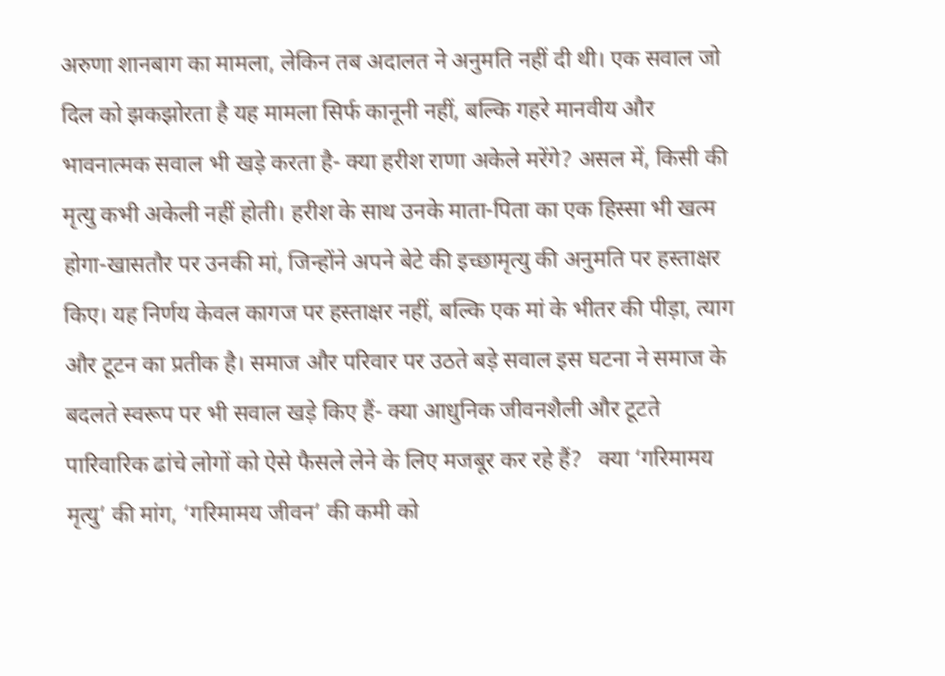अरुणा शानबाग का मामला, लेकिन तब अदालत ने अनुमति नहीं दी थी। एक सवाल जो दिल को झकझोरता है यह मामला सिर्फ कानूनी नहीं, बल्कि गहरे मानवीय और भावनात्मक सवाल भी खड़े करता है- क्या हरीश राणा अकेले मरेंगे? असल में, किसी की मृत्यु कभी अकेली नहीं होती। हरीश के साथ उनके माता-पिता का एक हिस्सा भी खत्म होगा-खासतौर पर उनकी मां, जिन्होंने अपने बेटे की इच्छामृत्यु की अनुमति पर हस्ताक्षर किए। यह निर्णय केवल कागज पर हस्ताक्षर नहीं, बल्कि एक मां के भीतर की पीड़ा, त्याग और टूटन का प्रतीक है। समाज और परिवार पर उठते बड़े सवाल इस घटना ने समाज के बदलते स्वरूप पर भी सवाल खड़े किए हैं- क्या आधुनिक जीवनशैली और टूटते पारिवारिक ढांचे लोगों को ऐसे फैसले लेने के लिए मजबूर कर रहे हैं?   क्या ‘गरिमामय मृत्यु’ की मांग, ‘गरिमामय जीवन’ की कमी को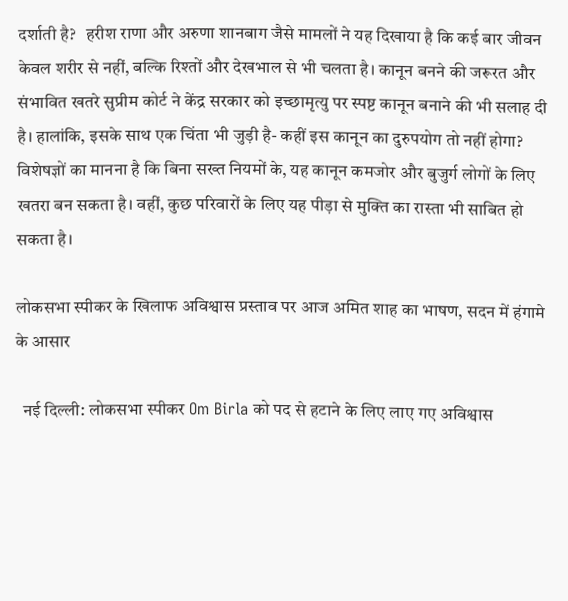दर्शाती है?   हरीश राणा और अरुणा शानबाग जैसे मामलों ने यह दिखाया है कि कई बार जीवन केवल शरीर से नहीं, बल्कि रिश्तों और देखभाल से भी चलता है। कानून बनने की जरूरत और संभावित खतरे सुप्रीम कोर्ट ने केंद्र सरकार को इच्छामृत्यु पर स्पष्ट कानून बनाने की भी सलाह दी है। हालांकि, इसके साथ एक चिंता भी जुड़ी है- कहीं इस कानून का दुरुपयोग तो नहीं होगा? विशेषज्ञों का मानना है कि बिना सख्त नियमों के, यह कानून कमजोर और बुजुर्ग लोगों के लिए खतरा बन सकता है। वहीं, कुछ परिवारों के लिए यह पीड़ा से मुक्ति का रास्ता भी साबित हो सकता है।

लोकसभा स्पीकर के खिलाफ अविश्वास प्रस्ताव पर आज अमित शाह का भाषण, सदन में हंगामे के आसार

  नई दिल्ली: लोकसभा स्पीकर Om Birla को पद से हटाने के लिए लाए गए अविश्वास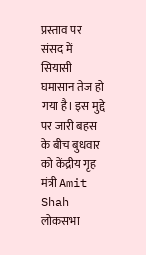प्रस्ताव पर संसद में सियासी घमासान तेज हो गया है। इस मुद्दे पर जारी बहस के बीच बुधवार को केंद्रीय गृह मंत्री Amit Shah लोकसभा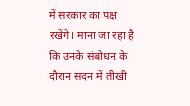में सरकार का पक्ष रखेंगे। माना जा रहा है कि उनके संबोधन के दौरान सदन में तीखी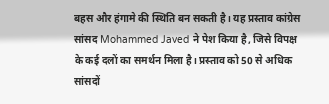बहस और हंगामे की स्थिति बन सकती है। यह प्रस्ताव कांग्रेस सांसद Mohammed Javed ने पेश किया है, जिसे विपक्ष के कई दलों का समर्थन मिला है। प्रस्ताव को 50 से अधिक सांसदों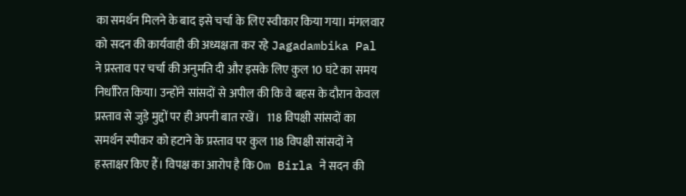का समर्थन मिलने के बाद इसे चर्चा के लिए स्वीकार किया गया। मंगलवार को सदन की कार्यवाही की अध्यक्षता कर रहे Jagadambika Pal ने प्रस्ताव पर चर्चा की अनुमति दी और इसके लिए कुल 10 घंटे का समय निर्धारित किया। उन्होंने सांसदों से अपील की कि वे बहस के दौरान केवल प्रस्ताव से जुड़े मुद्दों पर ही अपनी बात रखें।   118 विपक्षी सांसदों का समर्थन स्पीकर को हटाने के प्रस्ताव पर कुल 118 विपक्षी सांसदों ने हस्ताक्षर किए हैं। विपक्ष का आरोप है कि Om Birla ने सदन की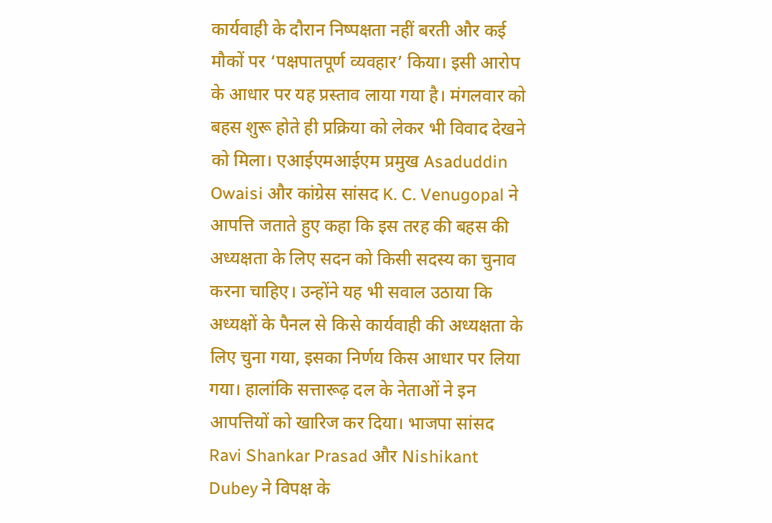कार्यवाही के दौरान निष्पक्षता नहीं बरती और कई मौकों पर ‘पक्षपातपूर्ण व्यवहार’ किया। इसी आरोप के आधार पर यह प्रस्ताव लाया गया है। मंगलवार को बहस शुरू होते ही प्रक्रिया को लेकर भी विवाद देखने को मिला। एआईएमआईएम प्रमुख Asaduddin Owaisi और कांग्रेस सांसद K. C. Venugopal ने आपत्ति जताते हुए कहा कि इस तरह की बहस की अध्यक्षता के लिए सदन को किसी सदस्य का चुनाव करना चाहिए। उन्होंने यह भी सवाल उठाया कि अध्यक्षों के पैनल से किसे कार्यवाही की अध्यक्षता के लिए चुना गया, इसका निर्णय किस आधार पर लिया गया। हालांकि सत्तारूढ़ दल के नेताओं ने इन आपत्तियों को खारिज कर दिया। भाजपा सांसद Ravi Shankar Prasad और Nishikant Dubey ने विपक्ष के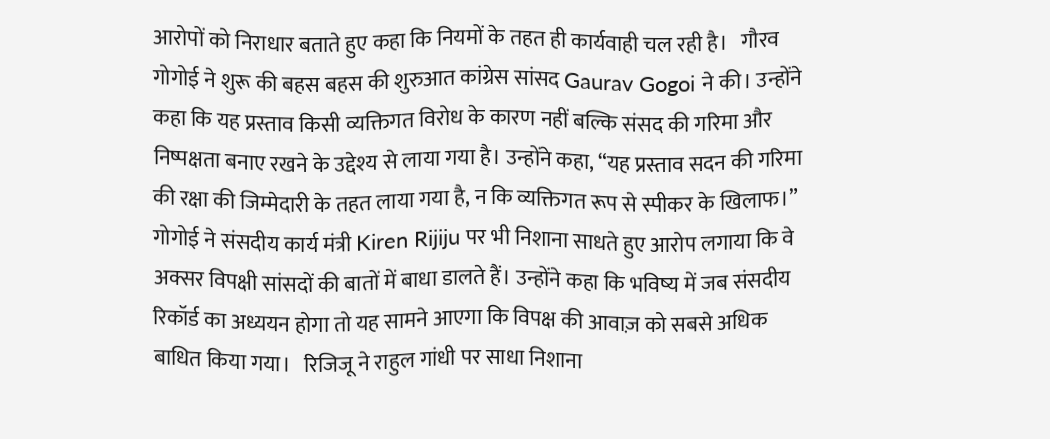आरोपों को निराधार बताते हुए कहा कि नियमों के तहत ही कार्यवाही चल रही है।   गौरव गोगोई ने शुरू की बहस बहस की शुरुआत कांग्रेस सांसद Gaurav Gogoi ने की। उन्होंने कहा कि यह प्रस्ताव किसी व्यक्तिगत विरोध के कारण नहीं बल्कि संसद की गरिमा और निष्पक्षता बनाए रखने के उद्देश्य से लाया गया है। उन्होंने कहा, “यह प्रस्ताव सदन की गरिमा की रक्षा की जिम्मेदारी के तहत लाया गया है, न कि व्यक्तिगत रूप से स्पीकर के खिलाफ।” गोगोई ने संसदीय कार्य मंत्री Kiren Rijiju पर भी निशाना साधते हुए आरोप लगाया कि वे अक्सर विपक्षी सांसदों की बातों में बाधा डालते हैं। उन्होंने कहा कि भविष्य में जब संसदीय रिकॉर्ड का अध्ययन होगा तो यह सामने आएगा कि विपक्ष की आवाज़ को सबसे अधिक बाधित किया गया।   रिजिजू ने राहुल गांधी पर साधा निशाना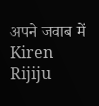अपने जवाब में Kiren Rijiju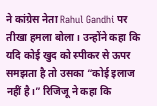ने कांग्रेस नेता Rahul Gandhi पर तीखा हमला बोला। उन्होंने कहा कि यदि कोई खुद को स्पीकर से ऊपर समझता है तो उसका “कोई इलाज नहीं है।” रिजिजू ने कहा कि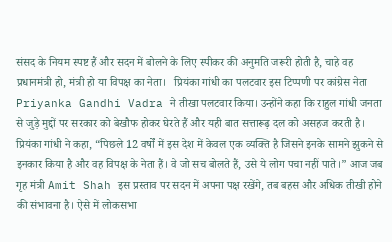संसद के नियम स्पष्ट हैं और सदन में बोलने के लिए स्पीकर की अनुमति जरूरी होती है, चाहे वह प्रधानमंत्री हो, मंत्री हो या विपक्ष का नेता।   प्रियंका गांधी का पलटवार इस टिप्पणी पर कांग्रेस नेता Priyanka Gandhi Vadra ने तीखा पलटवार किया। उन्होंने कहा कि राहुल गांधी जनता से जुड़े मुद्दों पर सरकार को बेखौफ होकर घेरते हैं और यही बात सत्तारूढ़ दल को असहज करती है। प्रियंका गांधी ने कहा, “पिछले 12 वर्षों में इस देश में केवल एक व्यक्ति है जिसने इनके सामने झुकने से इनकार किया है और वह विपक्ष के नेता हैं। वे जो सच बोलते हैं, उसे ये लोग पचा नहीं पाते।” आज जब गृह मंत्री Amit Shah इस प्रस्ताव पर सदन में अपना पक्ष रखेंगे, तब बहस और अधिक तीखी होने की संभावना है। ऐसे में लोकसभा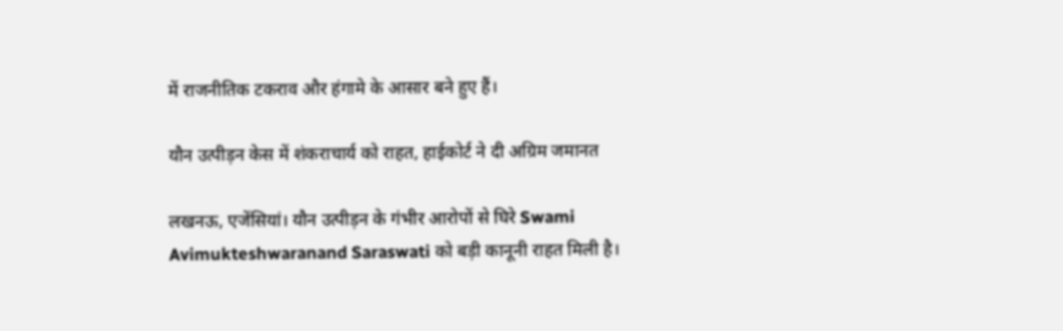में राजनीतिक टकराव और हंगामे के आसार बने हुए हैं।

यौन उत्पीड़न केस में शंकराचार्य को राहत, हाईकोर्ट ने दी अग्रिम जमानत

लखनऊ, एजेंसियां। यौन उत्पीड़न के गंभीर आरोपों से घिरे Swami Avimukteshwaranand Saraswati को बड़ी कानूनी राहत मिली है।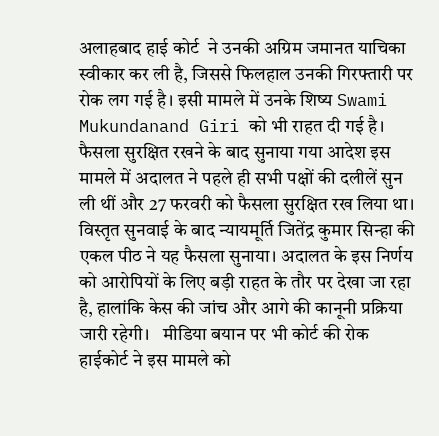अलाहबाद हाई कोर्ट  ने उनकी अग्रिम जमानत याचिका स्वीकार कर ली है, जिससे फिलहाल उनकी गिरफ्तारी पर रोक लग गई है। इसी मामले में उनके शिष्य Swami Mukundanand Giri को भी राहत दी गई है।   फैसला सुरक्षित रखने के बाद सुनाया गया आदेश इस मामले में अदालत ने पहले ही सभी पक्षों की दलीलें सुन ली थीं और 27 फरवरी को फैसला सुरक्षित रख लिया था। विस्तृत सुनवाई के बाद न्यायमूर्ति जितेंद्र कुमार सिन्हा की एकल पीठ ने यह फैसला सुनाया। अदालत के इस निर्णय को आरोपियों के लिए बड़ी राहत के तौर पर देखा जा रहा है, हालांकि केस की जांच और आगे की कानूनी प्रक्रिया जारी रहेगी।   मीडिया बयान पर भी कोर्ट की रोक हाईकोर्ट ने इस मामले को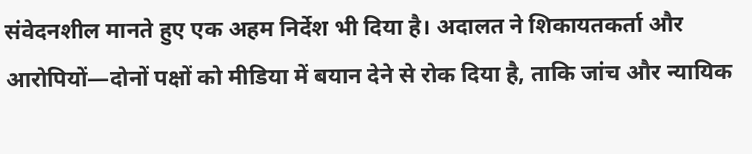संवेदनशील मानते हुए एक अहम निर्देश भी दिया है। अदालत ने शिकायतकर्ता और आरोपियों—दोनों पक्षों को मीडिया में बयान देने से रोक दिया है, ताकि जांच और न्यायिक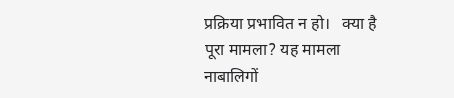प्रक्रिया प्रभावित न हो।   क्या है पूरा मामला? यह मामला नाबालिगों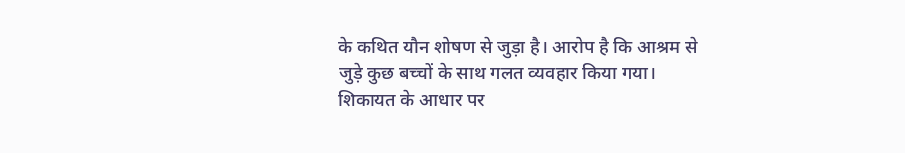के कथित यौन शोषण से जुड़ा है। आरोप है कि आश्रम से जुड़े कुछ बच्चों के साथ गलत व्यवहार किया गया। शिकायत के आधार पर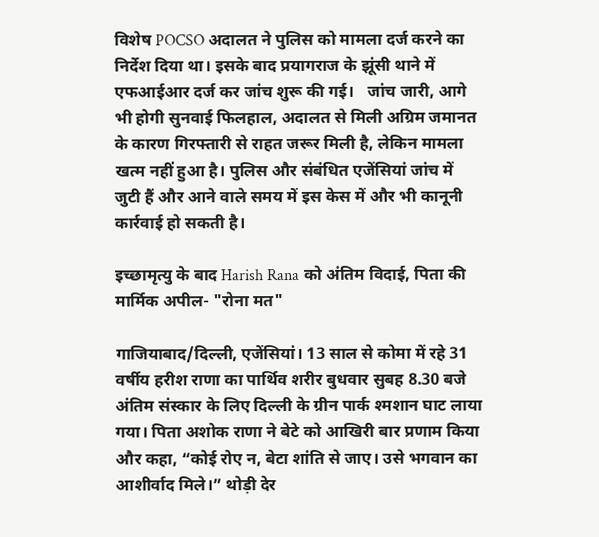विशेष POCSO अदालत ने पुलिस को मामला दर्ज करने का निर्देश दिया था। इसके बाद प्रयागराज के झूंसी थाने में एफआईआर दर्ज कर जांच शुरू की गई।   जांच जारी, आगे भी होगी सुनवाई फिलहाल, अदालत से मिली अग्रिम जमानत के कारण गिरफ्तारी से राहत जरूर मिली है, लेकिन मामला खत्म नहीं हुआ है। पुलिस और संबंधित एजेंसियां जांच में जुटी हैं और आने वाले समय में इस केस में और भी कानूनी कार्रवाई हो सकती है।

इच्छामृत्यु के बाद Harish Rana को अंतिम विदाई, पिता की मार्मिक अपील- "रोना मत"

गाजियाबाद/दिल्ली, एजेंसियां। 13 साल से कोमा में रहे 31 वर्षीय हरीश राणा का पार्थिव शरीर बुधवार सुबह 8.30 बजे अंतिम संस्कार के लिए दिल्ली के ग्रीन पार्क श्मशान घाट लाया गया। पिता अशोक राणा ने बेटे को आखिरी बार प्रणाम किया और कहा, “कोई रोए न, बेटा शांति से जाए। उसे भगवान का आशीर्वाद मिले।” थोड़ी देर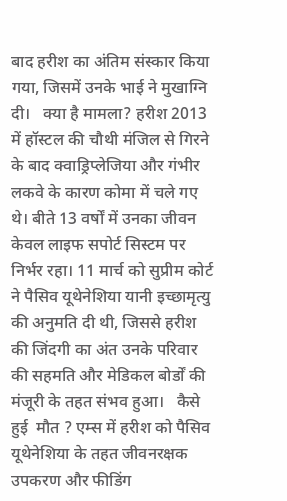बाद हरीश का अंतिम संस्कार किया गया, जिसमें उनके भाई ने मुखाग्नि दी।   क्या है मामला? हरीश 2013 में हॉस्टल की चौथी मंजिल से गिरने के बाद क्वाड्रिप्लेजिया और गंभीर लकवे के कारण कोमा में चले गए थे। बीते 13 वर्षों में उनका जीवन केवल लाइफ सपोर्ट सिस्टम पर निर्भर रहा। 11 मार्च को सुप्रीम कोर्ट ने पैसिव यूथेनेशिया यानी इच्छामृत्यु की अनुमति दी थी, जिससे हरीश की जिंदगी का अंत उनके परिवार की सहमति और मेडिकल बोर्डों की मंजूरी के तहत संभव हुआ।   कैसे हुई  मौत ? एम्स में हरीश को पैसिव यूथेनेशिया के तहत जीवनरक्षक उपकरण और फीडिंग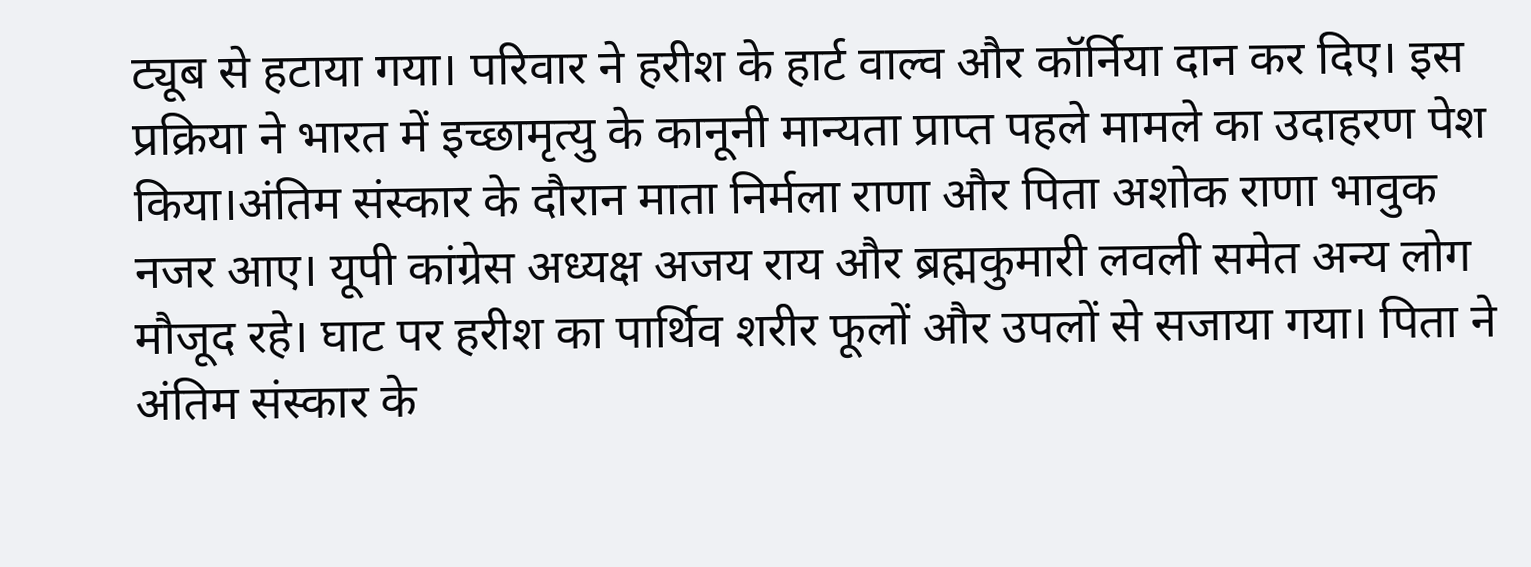ट्यूब से हटाया गया। परिवार ने हरीश के हार्ट वाल्व और कॉर्निया दान कर दिए। इस प्रक्रिया ने भारत में इच्छामृत्यु के कानूनी मान्यता प्राप्त पहले मामले का उदाहरण पेश किया।अंतिम संस्कार के दौरान माता निर्मला राणा और पिता अशोक राणा भावुक नजर आए। यूपी कांग्रेस अध्यक्ष अजय राय और ब्रह्मकुमारी लवली समेत अन्य लोग मौजूद रहे। घाट पर हरीश का पार्थिव शरीर फूलों और उपलों से सजाया गया। पिता ने अंतिम संस्कार के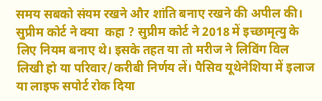समय सबको संयम रखने और शांति बनाए रखने की अपील की।   सुप्रीम कोर्ट ने क्या  कहा ? सुप्रीम कोर्ट ने 2018 में इच्छामृत्यु के लिए नियम बनाए थे। इसके तहत या तो मरीज ने लिविंग विल लिखी हो या परिवार/करीबी निर्णय लें। पैसिव यूथेनेशिया में इलाज या लाइफ सपोर्ट रोक दिया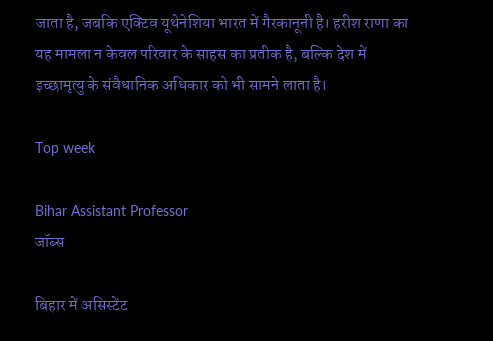जाता है, जबकि एक्टिव यूथेनेशिया भारत में गैरकानूनी है। हरीश राणा का यह मामला न केवल परिवार के साहस का प्रतीक है, बल्कि देश में इच्छामृत्यु के संवैधानिक अधिकार को भी सामने लाता है।

Top week

Bihar Assistant Professor
जॉब्स

बिहार में असिस्टेंट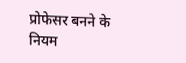प्रोफेसर बनने के नियम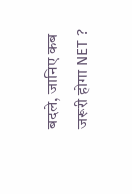बदले, जानिए कब जरूरी होगा NET ?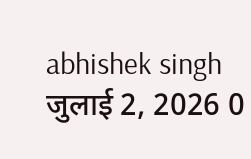abhishek singh जुलाई 2, 2026 0